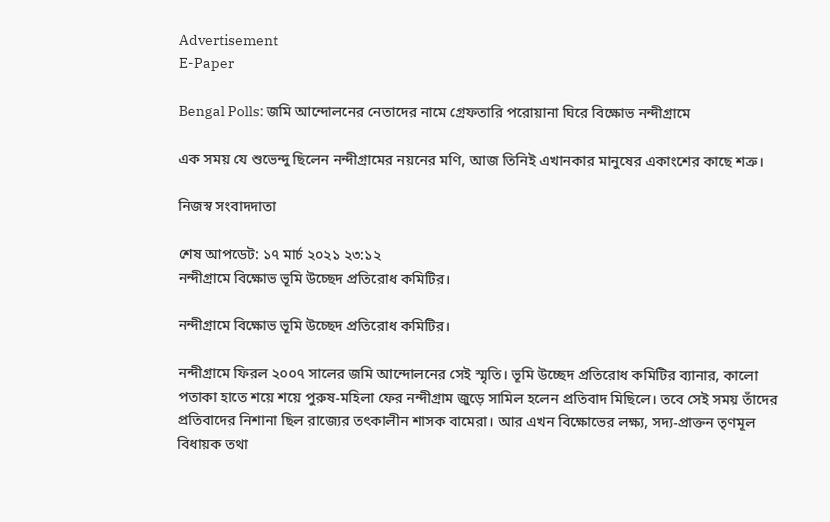Advertisement
E-Paper

Bengal Polls: জমি আন্দোলনের নেতাদের নামে গ্রেফতারি পরোয়ানা ঘিরে বিক্ষোভ নন্দীগ্রামে

এক সময় যে শুভেন্দু ছিলেন নন্দীগ্রামের নয়নের মণি, আজ তিনিই এখানকার মানুষের একাংশের কাছে শত্রু।

নিজস্ব সংবাদদাতা

শেষ আপডেট: ১৭ মার্চ ২০২১ ২৩:১২
নন্দীগ্রামে বিক্ষোভ ভূমি উচ্ছেদ প্রতিরোধ কমিটির।

নন্দীগ্রামে বিক্ষোভ ভূমি উচ্ছেদ প্রতিরোধ কমিটির।

নন্দীগ্রামে ফিরল ২০০৭ সালের জমি আন্দোলনের সেই স্মৃতি। ভূমি উচ্ছেদ প্রতিরোধ কমিটির ব্যানার, কালো পতাকা হাতে শয়ে শয়ে পুরুষ-মহিলা ফের নন্দীগ্রাম জুড়ে সামিল হলেন প্রতিবাদ মিছিলে। তবে সেই সময় তাঁদের প্রতিবাদের নিশানা ছিল রাজ্যের তৎকালীন শাসক বামেরা। আর এখন বিক্ষোভের লক্ষ্য, সদ্য-প্রাক্তন তৃণমূল বিধায়ক তথা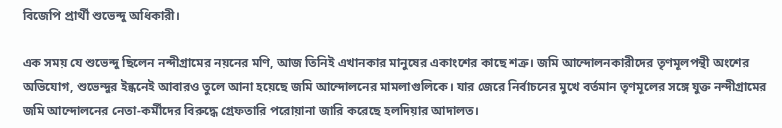বিজেপি প্রার্থী শুভেন্দু অধিকারী।

এক সময় যে শুভেন্দু ছিলেন নন্দীগ্রামের নয়নের মণি, আজ তিনিই এখানকার মানুষের একাংশের কাছে শত্রু। জমি আন্দোলনকারীদের তৃণমূলপন্থী অংশের অভিযোগ, শুভেন্দুর ইন্ধনেই আবারও তুলে আনা হয়েছে জমি আন্দোলনের মামলাগুলিকে। যার জেরে নির্বাচনের মুখে বর্তমান তৃণমূলের সঙ্গে যুক্ত নন্দীগ্রামের জমি আন্দোলনের নেতা-কর্মীদের বিরুদ্ধে গ্রেফতারি পরোয়ানা জারি করেছে হলদিয়ার আদালত।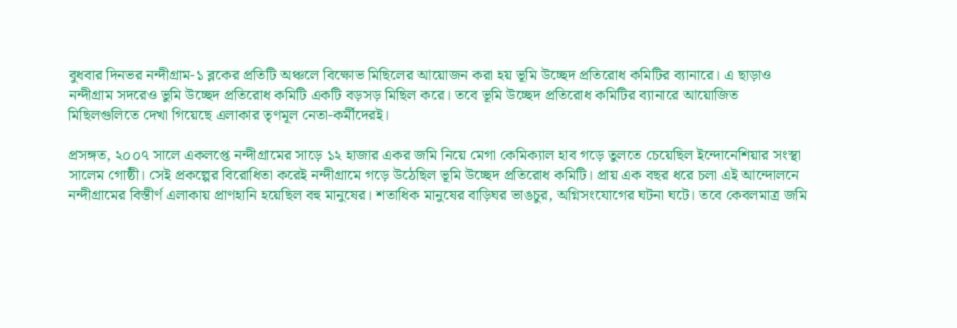বুধবার দিনভর নন্দীগ্রাম-১ ব্লকের প্রতিটি অঞ্চলে বিক্ষোভ মিছিলের আয়োজন করা হয় ভূমি উচ্ছেদ প্রতিরোধ কমিটির ব্যানারে। এ ছাড়াও নন্দীগ্রাম সদরেও ভুমি উচ্ছেদ প্রতিরোধ কমিটি একটি বড়সড় মিছিল করে। তবে ভূমি উচ্ছেদ প্রতিরোধ কমিটির ব্যানারে আয়োজিত মিছিলগুলিতে দেখা গিয়েছে এলাকার তৃণমূল নেতা-কর্মীদেরই।

প্রসঙ্গত, ২০০৭ সালে একলপ্তে নন্দীগ্রামের সাড়ে ১২ হাজার একর জমি নিয়ে মেগা কেমিক্যাল হাব গড়ে তুলতে চেয়েছিল ইন্দোনেশিয়ার সংস্থা সালেম গোষ্ঠী। সেই প্রকল্পের বিরোধিতা করেই নন্দীগ্রামে গড়ে উঠেছিল ভূমি উচ্ছেদ প্রতিরোধ কমিটি। প্রায় এক বছর ধরে চলা এই আন্দোলনে নন্দীগ্রামের বিস্তীর্ণ এলাকায় প্রাণহানি হয়েছিল বহু মানুষের। শতাধিক মানুষের বাড়িঘর ভাঙচুর, অগ্নিসংযোগের ঘটনা ঘটে। তবে কেবলমাত্র জমি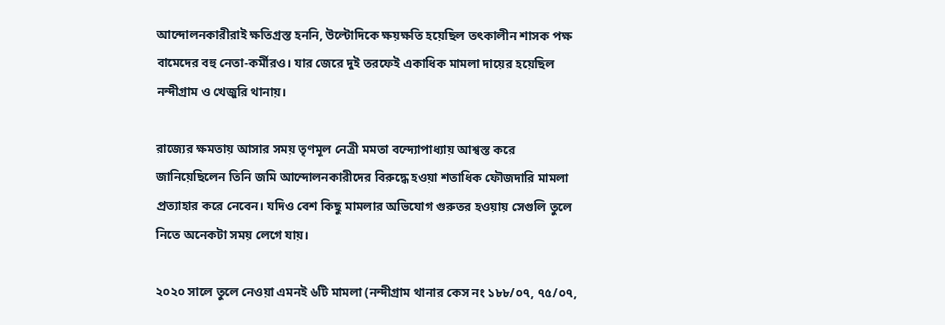আন্দোলনকারীরাই ক্ষতিগ্রস্ত হননি, উল্টোদিকে ক্ষয়ক্ষতি হয়েছিল তৎকালীন শাসক পক্ষ বামেদের বহু নেতা-কর্মীরও। যার জেরে দুই তরফেই একাধিক মামলা দায়ের হয়েছিল নন্দীগ্রাম ও খেজুরি থানায়।

রাজ্যের ক্ষমতায় আসার সময় তৃণমূল নেত্রী মমতা বন্দ্যোপাধ্যায় আশ্বস্ত করে জানিয়েছিলেন তিনি জমি আন্দোলনকারীদের বিরুদ্ধে হওয়া শতাধিক ফৌজদারি মামলা প্রত্যাহার করে নেবেন। যদিও বেশ কিছু মামলার অভিযোগ গুরুতর হওয়ায় সেগুলি তুলে নিতে অনেকটা সময় লেগে যায়।

২০২০ সালে তুলে নেওয়া এমনই ৬টি মামলা (নন্দীগ্রাম থানার কেস নং ১৮৮/০৭, ৭৫/০৭,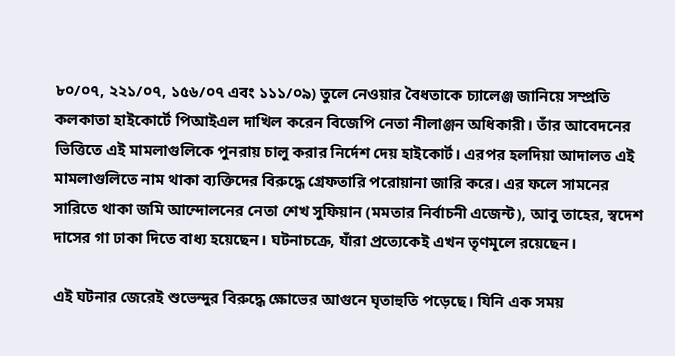৮০/০৭, ২২১/০৭, ১৫৬/০৭ এবং ১১১/০৯) তুলে নেওয়ার বৈধতাকে চ্যালেঞ্জ জানিয়ে সম্প্রতি কলকাতা হাইকোর্টে পিআইএল দাখিল করেন বিজেপি নেতা নীলাঞ্জন অধিকারী। তাঁর আবেদনের ভিত্তিতে এই মামলাগুলিকে পুনরায় চালু করার নির্দেশ দেয় হাইকোর্ট। এরপর হলদিয়া আদালত এই মামলাগুলিতে নাম থাকা ব্যক্তিদের বিরুদ্ধে গ্রেফতারি পরোয়ানা জারি করে। এর ফলে সামনের সারিতে থাকা জমি আন্দোলনের নেতা শেখ সুফিয়ান (মমতার নির্বাচনী এজেন্ট), আবু তাহের, স্বদেশ দাসের গা ঢাকা দিতে বাধ্য হয়েছেন। ঘটনাচক্রে, যাঁরা প্রত্যেকেই এখন তৃণমূলে রয়েছেন।

এই ঘটনার জেরেই শুভেন্দুর বিরুদ্ধে ক্ষোভের আগুনে ঘৃতাহুতি পড়েছে। যিনি এক সময়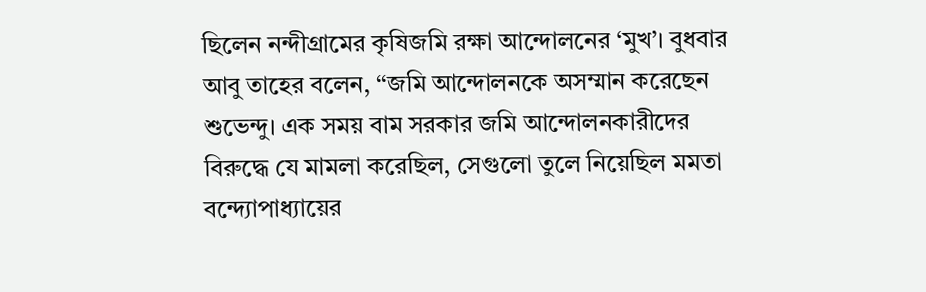ছিলেন নন্দীগ্রামের কৃষিজমি রক্ষা আন্দোলনের ‘মুখ’। বুধবার আবু তাহের বলেন, ‘‘জমি আন্দোলনকে অসম্মান করেছেন শুভেন্দু। এক সময় বাম সরকার জমি আন্দোলনকারীদের বিরুদ্ধে যে মামলা করেছিল, সেগুলো তুলে নিয়েছিল মমতা বন্দ্যোপাধ্যায়ের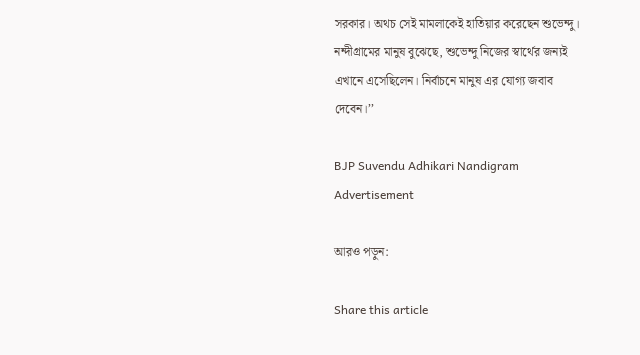সরকার। অথচ সেই মামলাকেই হাতিয়ার করেছেন শুভেন্দু। নন্দীগ্রামের মানুষ বুঝেছে, শুভেন্দু নিজের স্বার্থের জন্যই এখানে এসেছিলেন। নির্বাচনে মানুষ এর যোগ্য জবাব দেবেন।’’

BJP Suvendu Adhikari Nandigram
Advertisement

আরও পড়ুন:

Share this article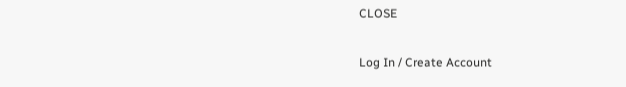CLOSE

Log In / Create Account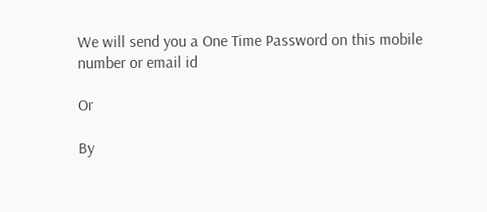We will send you a One Time Password on this mobile number or email id

Or

By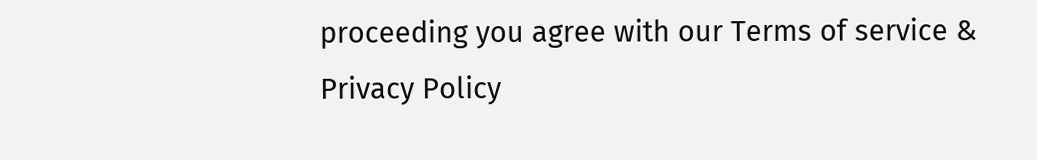proceeding you agree with our Terms of service & Privacy Policy